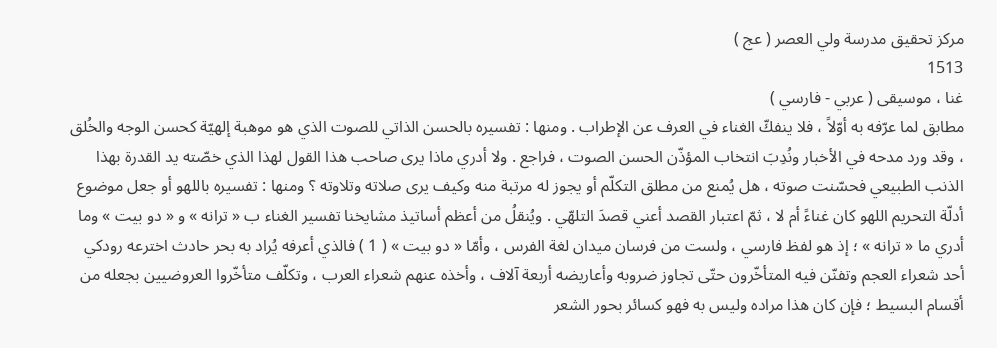مركز تحقيق مدرسة ولي العصر ( عج )
1513
غنا ، موسيقى ( عربي - فارسي )
مطابق لما عرّفه به أوّلاً ، فلا ينفكّ الغناء في العرف عن الإطراب . ومنها : تفسيره بالحسن الذاتي للصوت الذي هو موهبة إلهيّة كحسن الوجه والخُلق ، وقد ورد مدحه في الأخبار ونُدِبَ انتخاب المؤذّن الحسن الصوت ، فراجع . ولا أدري ماذا يرى صاحب هذا القول لهذا الذي خصّته يد القدرة بهذا الذنب الطبيعي فحسّنت صوته ، هل يُمنع من مطلق التكلّم أو يجوز له مرتبة منه وكيف يرى صلاته وتلاوته ؟ ومنها : تفسيره باللهو أو جعل موضوع أدلّة التحريم اللهو كان غناءً أم لا ، ثمّ اعتبار القصد أعني قصدَ التلهّي . ويُنقلُ من أعظم أساتيذ مشايخنا تفسير الغناء ب « ترانه » و « دو بيت » وما أدري ما « ترانه » ؛ إذ هو لفظ فارسي ، ولست من فرسان ميدان لغة الفرس ، وأمّا « دو بيت » ( 1 ) فالذي أعرفه يُراد به بحر حادث اخترعه رودكي أحد شعراء العجم وتفنّن فيه المتأخّرون حتّى تجاوز ضروبه وأعاريضه أربعة آلاف ، وأخذه عنهم شعراء العرب ، وتكلّف متأخّروا العروضيين بجعله من أقسام البسيط ؛ فإن كان هذا مراده وليس به فهو كسائر بحور الشعر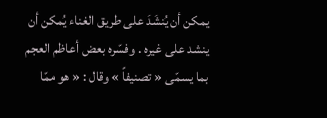يمكن أن يُنشَدَ على طريق الغناء يُمكن أن ينشد على غيره . وفسّره بعض أعاظم العجم بما يسمّى « تصنيفاً » وقال : « هو ممّا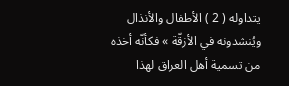يتداوله ( 2 ) الأطفال والأنذال ويُنشدونه في الأزقّة » فكأنّه أخذه من تسمية أهل العراق لهذا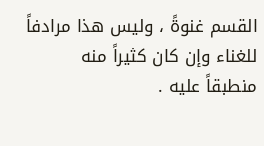القسم غنوةً ، وليس هذا مرادفاً للغناء وإن كان كثيراً منه منطبقاً عليه .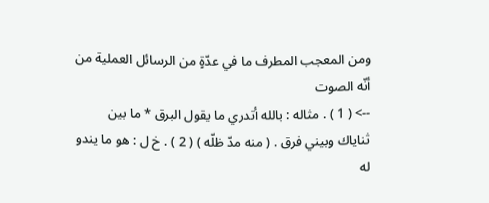ومن المعجب المطرف ما في عدّةٍ من الرسائل العملية من أنّه الصوت
--> ( 1 ) . مثاله : بالله أتدري ما يقول البرق * ما بين ثناياك وبيني فرق . ( منه مدّ ظلّه ) ( 2 ) . خ ل : هو ما يندو له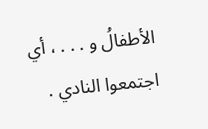الأطفالُ و . . . ، أي اجتمعوا النادي .